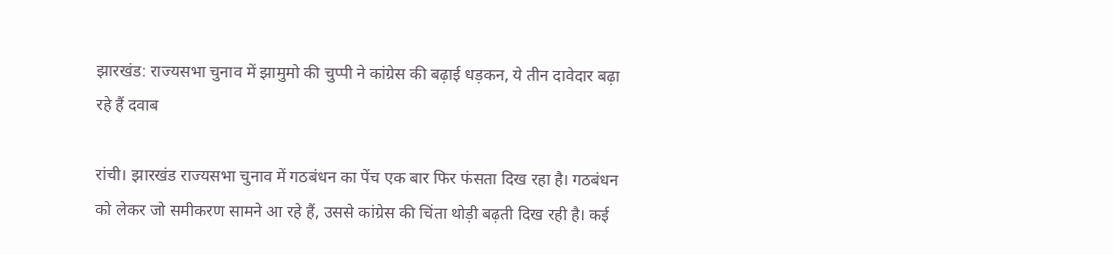झारखंड: राज्यसभा चुनाव में झामुमो की चुप्पी ने कांग्रेस की बढ़ाई धड़कन, ये तीन दावेदार बढ़ा रहे हैं दवाब

रांची। झारखंड राज्यसभा चुनाव में गठबंधन का पेंच एक बार फिर फंसता दिख रहा है। गठबंधन को लेकर जो समीकरण सामने आ रहे हैं, उससे कांग्रेस की चिंता थोड़ी बढ़ती दिख रही है। कई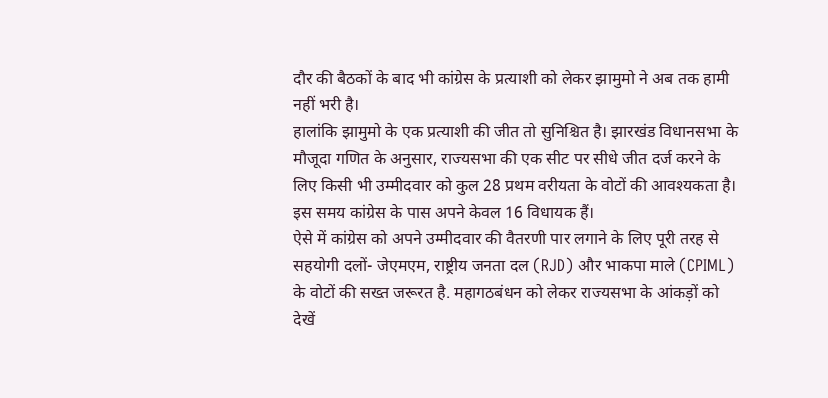दौर की बैठकों के बाद भी कांग्रेस के प्रत्याशी को लेकर झामुमो ने अब तक हामी नहीं भरी है।
हालांकि झामुमो के एक प्रत्याशी की जीत तो सुनिश्चित है। झारखंड विधानसभा के मौजूदा गणित के अनुसार, राज्यसभा की एक सीट पर सीधे जीत दर्ज करने के लिए किसी भी उम्मीदवार को कुल 28 प्रथम वरीयता के वोटों की आवश्यकता है। इस समय कांग्रेस के पास अपने केवल 16 विधायक हैं।
ऐसे में कांग्रेस को अपने उम्मीदवार की वैतरणी पार लगाने के लिए पूरी तरह से सहयोगी दलों- जेएमएम, राष्ट्रीय जनता दल (RJD) और भाकपा माले (CPIML) के वोटों की सख्त जरूरत है. महागठबंधन को लेकर राज्यसभा के आंकड़ों को देखें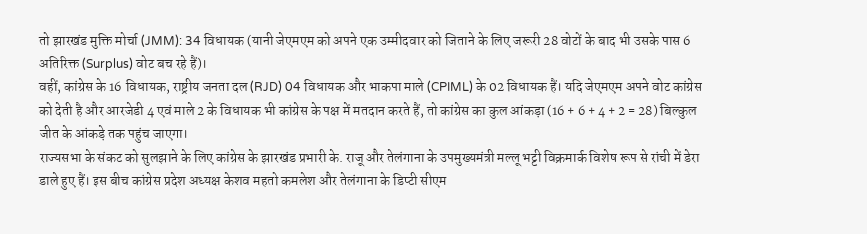तो झारखंड मुक्ति मोर्चा (JMM): 34 विधायक (यानी जेएमएम को अपने एक उम्मीदवार को जिताने के लिए जरूरी 28 वोटों के बाद भी उसके पास 6 अतिरिक्त (Surplus) वोट बच रहे हैं)।
वहीं, कांग्रेस के 16 विधायक, राष्ट्रीय जनता दल (RJD) 04 विधायक और भाकपा माले (CPIML) के 02 विधायक हैं। यदि जेएमएम अपने वोट कांग्रेस को देती है और आरजेडी 4 एवं माले 2 के विधायक भी कांग्रेस के पक्ष में मतदान करते हैं, तो कांग्रेस का कुल आंकड़ा (16 + 6 + 4 + 2 = 28) बिल्कुल जीत के आंकड़े तक पहुंच जाएगा।
राज्यसभा के संकट को सुलझाने के लिए कांग्रेस के झारखंड प्रभारी के. राजू और तेलंगाना के उपमुख्यमंत्री मल्लू भट्टी विक्रमार्क विशेष रूप से रांची में डेरा डाले हुए हैं। इस बीच कांग्रेस प्रदेश अध्यक्ष केशव महतो कमलेश और तेलंगाना के डिप्टी सीएम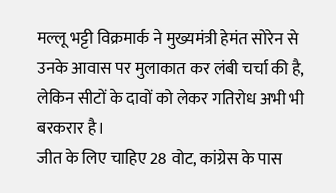मल्लू भट्टी विक्रमार्क ने मुख्यमंत्री हेमंत सोरेन से उनके आवास पर मुलाकात कर लंबी चर्चा की है, लेकिन सीटों के दावों को लेकर गतिरोध अभी भी बरकरार है।
जीत के लिए चाहिए 28 वोट, कांग्रेस के पास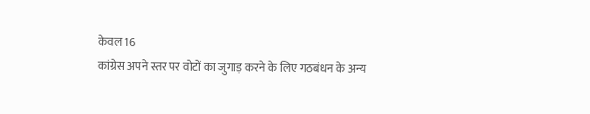केवल 16
कांग्रेस अपने स्तर पर वोटों का जुगाड़ करने के लिए गठबंधन के अन्य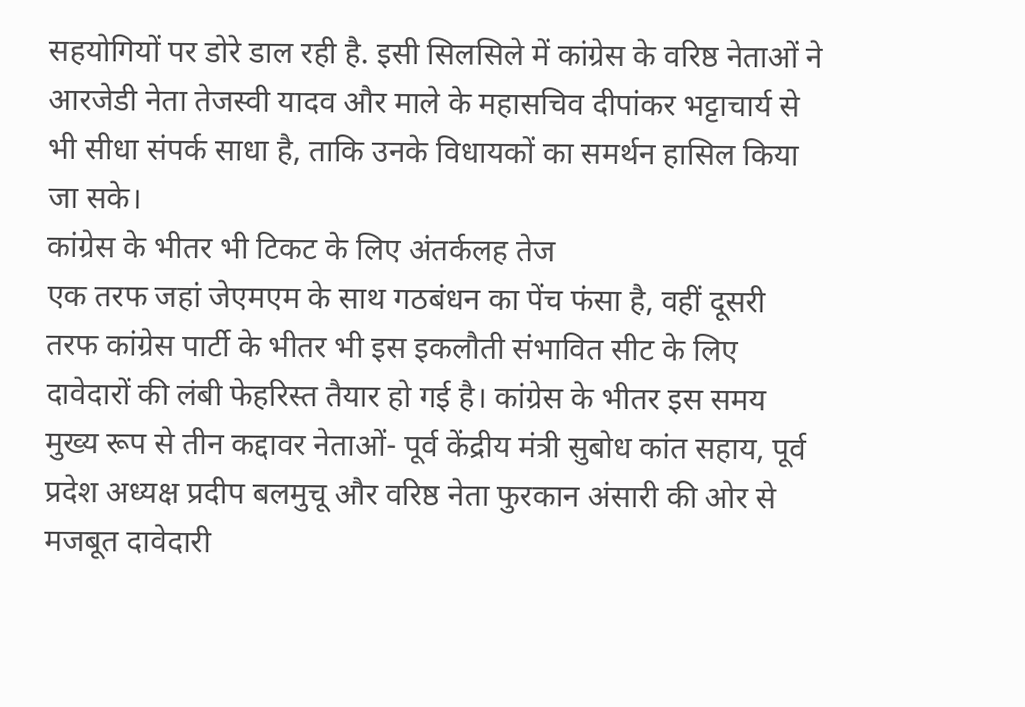सहयोगियों पर डोरे डाल रही है. इसी सिलसिले में कांग्रेस के वरिष्ठ नेताओं ने आरजेडी नेता तेजस्वी यादव और माले के महासचिव दीपांकर भट्टाचार्य से भी सीधा संपर्क साधा है, ताकि उनके विधायकों का समर्थन हासिल किया जा सके।
कांग्रेस के भीतर भी टिकट के लिए अंतर्कलह तेज
एक तरफ जहां जेएमएम के साथ गठबंधन का पेंच फंसा है, वहीं दूसरी तरफ कांग्रेस पार्टी के भीतर भी इस इकलौती संभावित सीट के लिए दावेदारों की लंबी फेहरिस्त तैयार हो गई है। कांग्रेस के भीतर इस समय मुख्य रूप से तीन कद्दावर नेताओं- पूर्व केंद्रीय मंत्री सुबोध कांत सहाय, पूर्व प्रदेश अध्यक्ष प्रदीप बलमुचू और वरिष्ठ नेता फुरकान अंसारी की ओर से मजबूत दावेदारी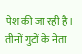पेश की जा रही है। तीनों गुटों के नेता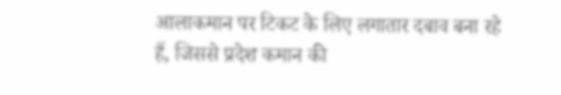आलाकमान पर टिकट के लिए लगातार दबाव बना रहे हैं, जिससे प्रदेश कमान की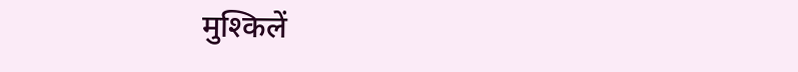मुश्किलें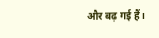और बढ़ गई हैं।